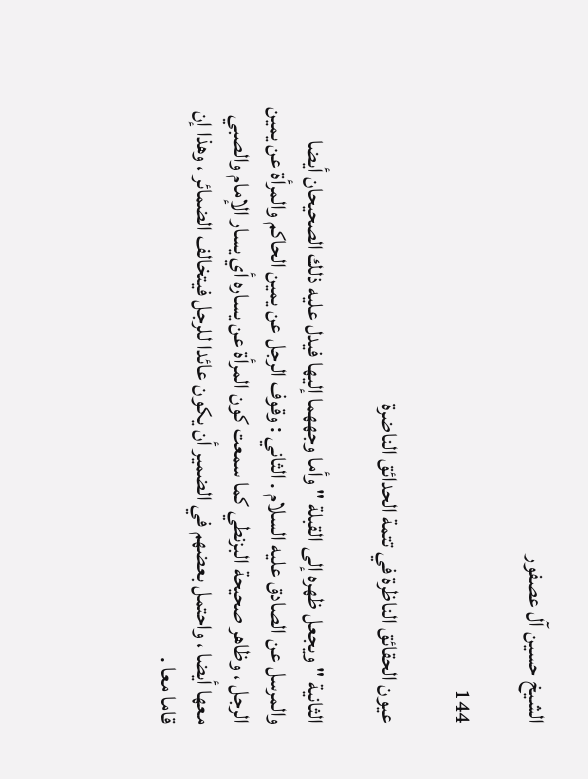الشيخ حسين آل عصفور

144

عيون الحقائق الناظرة في تتمة الحدائق الناضرة

الثانية " ويجعل ظهره إلى القبلة " وأما وجههما إليها فيدل عليه ذلك الصحيحان أيضا والمرسل عن الصادق عليه السلام . الثاني : وقوف الرجل عن يمين الحاكم والمرأة عن يمين الرجل ، وظاهر صحيحة البزنطي كما سمعت كون المرأة عن يساره أي يسار الإمام والصبي معها أيضا ، واحتمل بعضهم في الضمير أن يكون عائدا للرجل فيتخالف الضمائر ، وهذا إن قاما معا .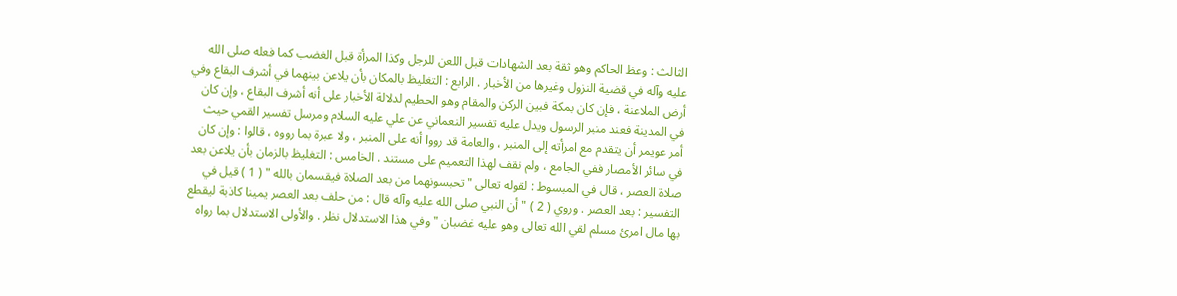الثالث : وعظ الحاكم وهو ثقة بعد الشهادات قبل اللعن للرجل وكذا المرأة قبل الغضب كما فعله صلى الله عليه وآله في قضية النزول وغيرها من الأخبار . الرابع : التغليظ بالمكان بأن يلاعن بينهما في أشرف البقاع وفي أرض الملاعنة ، فإن كان بمكة فبين الركن والمقام وهو الحطيم لدلالة الأخبار على أنه أشرف البقاع ، وإن كان في المدينة فعند منبر الرسول ويدل عليه تفسير النعماني عن علي عليه السلام ومرسل تفسير القمي حيث أمر عويمر أن يتقدم مع امرأته إلى المنبر ، والعامة قد رووا أنه على المنبر ، ولا عبرة بما رووه ، قالوا : وإن كان في سائر الأمصار ففي الجامع ، ولم نقف لهذا التعميم على مستند . الخامس : التغليظ بالزمان بأن يلاعن بعد صلاة العصر ، قال في المبسوط : لقوله تعالى " تحبسونهما من بعد الصلاة فيقسمان بالله " ( 1 ) قيل في التفسير : بعد العصر . وروي ( 2 ) " أن النبي صلى الله عليه وآله قال : من حلف بعد العصر يمينا كاذبة ليقطع بها مال امرئ مسلم لقي الله تعالى وهو عليه غضبان " وفي هذا الاستدلال نظر . والأولى الاستدلال بما رواه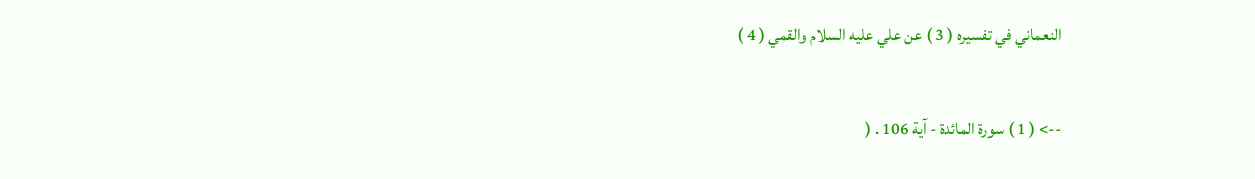النعماني في تفسيره ( 3 ) عن علي عليه السلام والقمي ( 4 )

--> ( 1 ) سورة المائدة - آية 106 . (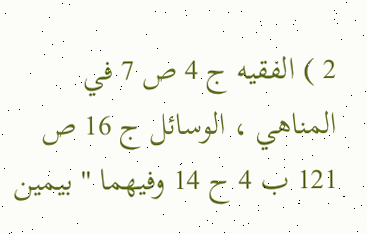2 ) الفقيه ج 4 ص 7 في المناهي ، الوسائل ج 16 ص 121 ب 4 ح 14 وفيهما " بيمين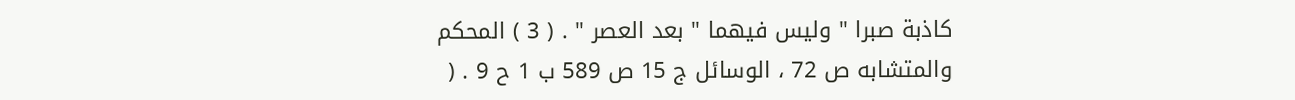كاذبة صبرا " وليس فيهما " بعد العصر " . ( 3 ) المحكم والمتشابه ص 72 ، الوسائل ج 15 ص 589 ب 1 ح 9 . (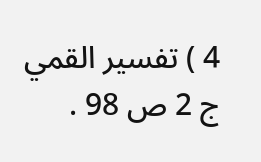4 ) تفسير القمي ج 2 ص 98 .